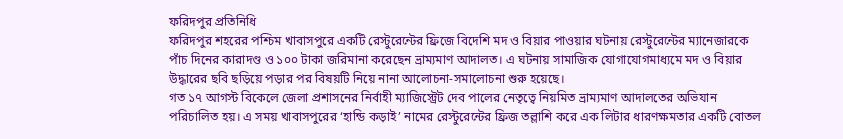ফরিদপুর প্রতিনিধি
ফরিদপুর শহরের পশ্চিম খাবাসপুরে একটি রেস্টুরেন্টের ফ্রিজে বিদেশি মদ ও বিয়ার পাওয়ার ঘটনায় রেস্টুরেন্টের ম্যানেজারকে পাঁচ দিনের কারাদণ্ড ও ১০০ টাকা জরিমানা করেছেন ভ্রাম্যমাণ আদালত। এ ঘটনায় সামাজিক যোগাযোগমাধ্যমে মদ ও বিয়ার উদ্ধারের ছবি ছড়িয়ে পড়ার পর বিষয়টি নিয়ে নানা আলোচনা-সমালোচনা শুরু হয়েছে।
গত ১৭ আগস্ট বিকেলে জেলা প্রশাসনের নির্বাহী ম্যাজিস্ট্রেট দেব পালের নেতৃত্বে নিয়মিত ভ্রাম্যমাণ আদালতের অভিযান পরিচালিত হয়। এ সময় খাবাসপুরের ‘হান্ডি কড়াই’ নামের রেস্টুরেন্টের ফ্রিজ তল্লাশি করে এক লিটার ধারণক্ষমতার একটি বোতল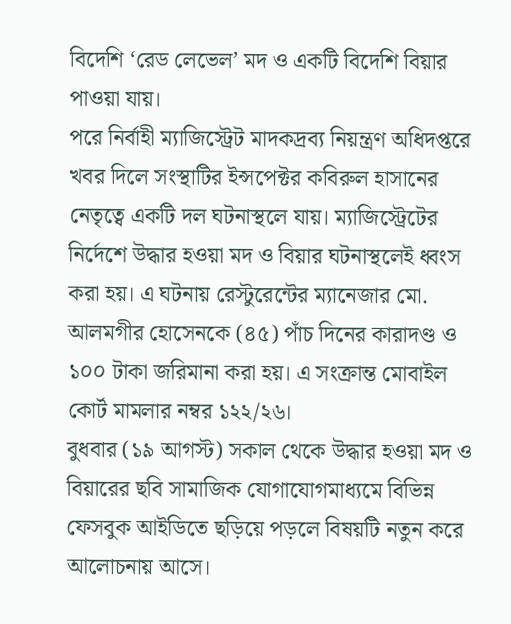বিদেশি ‘রেড লেভেল’ মদ ও একটি বিদেশি বিয়ার পাওয়া যায়।
পরে নির্বাহী ম্যাজিস্ট্রেট মাদকদ্রব্য নিয়ন্ত্রণ অধিদপ্তরে খবর দিলে সংস্থাটির ইন্সপেক্টর কবিরুল হাসানের নেতৃত্বে একটি দল ঘটনাস্থলে যায়। ম্যাজিস্ট্রেটের নির্দেশে উদ্ধার হওয়া মদ ও বিয়ার ঘটনাস্থলেই ধ্বংস করা হয়। এ ঘটনায় রেস্টুরেন্টের ম্যানেজার মো. আলমগীর হোসেনকে (৪৫) পাঁচ দিনের কারাদণ্ড ও ১০০ টাকা জরিমানা করা হয়। এ সংক্রান্ত মোবাইল কোর্ট মামলার নম্বর ১২২/২৬।
বুধবার (১৯ আগস্ট) সকাল থেকে উদ্ধার হওয়া মদ ও বিয়ারের ছবি সামাজিক যোগাযোগমাধ্যমে বিভিন্ন ফেসবুক আইডিতে ছড়িয়ে পড়লে বিষয়টি নতুন করে আলোচনায় আসে।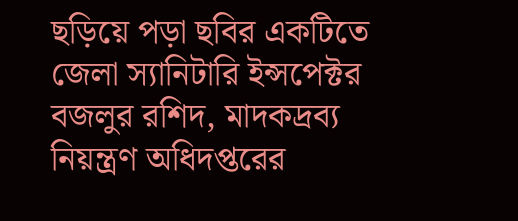ছড়িয়ে পড়া ছবির একটিতে জেলা স্যানিটারি ইন্সপেক্টর বজলুর রশিদ, মাদকদ্রব্য নিয়ন্ত্রণ অধিদপ্তরের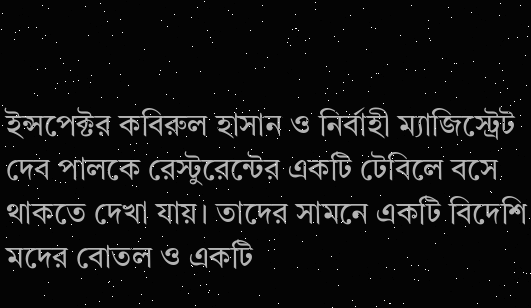ইন্সপেক্টর কবিরুল হাসান ও নির্বাহী ম্যাজিস্ট্রেট দেব পালকে রেস্টুরেন্টের একটি টেবিলে বসে থাকতে দেখা যায়। তাদের সামনে একটি বিদেশি মদের বোতল ও একটি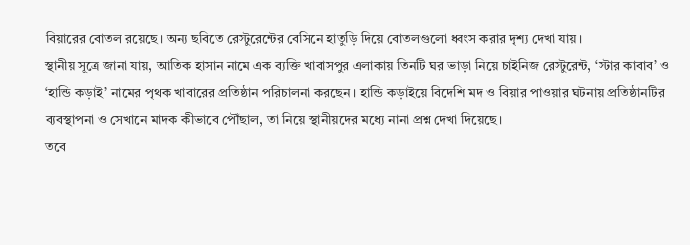বিয়ারের বোতল রয়েছে। অন্য ছবিতে রেস্টুরেন্টের বেসিনে হাতুড়ি দিয়ে বোতলগুলো ধ্বংস করার দৃশ্য দেখা যায়।
স্থানীয় সূত্রে জানা যায়, আতিক হাসান নামে এক ব্যক্তি খাবাসপুর এলাকায় তিনটি ঘর ভাড়া নিয়ে চাইনিজ রেস্টুরেন্ট, ‘স্টার কাবাব’ ও ‘হান্ডি কড়াই’ নামের পৃথক খাবারের প্রতিষ্ঠান পরিচালনা করছেন। হান্ডি কড়াইয়ে বিদেশি মদ ও বিয়ার পাওয়ার ঘটনায় প্রতিষ্ঠানটির ব্যবস্থাপনা ও সেখানে মাদক কীভাবে পৌঁছাল, তা নিয়ে স্থানীয়দের মধ্যে নানা প্রশ্ন দেখা দিয়েছে।
তবে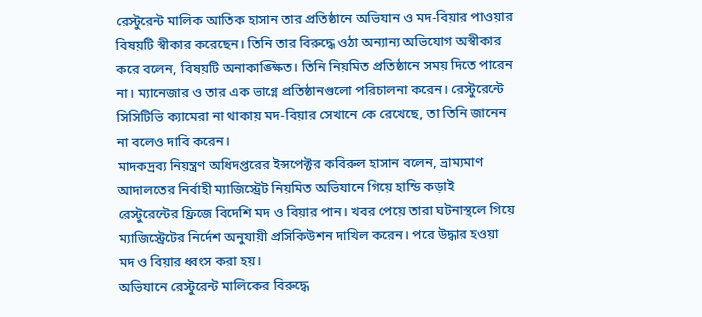রেস্টুরেন্ট মালিক আতিক হাসান তার প্রতিষ্ঠানে অভিযান ও মদ-বিয়ার পাওয়ার বিষয়টি স্বীকার করেছেন। তিনি তার বিরুদ্ধে ওঠা অন্যান্য অভিযোগ অস্বীকার করে বলেন, বিষয়টি অনাকাঙ্ক্ষিত। তিনি নিয়মিত প্রতিষ্ঠানে সময় দিতে পারেন না। ম্যানেজার ও তার এক ভাগ্নে প্রতিষ্ঠানগুলো পরিচালনা করেন। রেস্টুরেন্টে সিসিটিভি ক্যামেরা না থাকায় মদ-বিয়ার সেখানে কে রেখেছে, তা তিনি জানেন না বলেও দাবি করেন।
মাদকদ্রব্য নিয়ন্ত্রণ অধিদপ্তরের ইন্সপেক্টর কবিরুল হাসান বলেন, ভ্রাম্যমাণ আদালতের নির্বাহী ম্যাজিস্ট্রেট নিয়মিত অভিযানে গিয়ে হান্ডি কড়াই রেস্টুরেন্টের ফ্রিজে বিদেশি মদ ও বিয়ার পান। খবর পেয়ে তারা ঘটনাস্থলে গিয়ে ম্যাজিস্ট্রেটের নির্দেশ অনুযায়ী প্রসিকিউশন দাখিল করেন। পরে উদ্ধার হওয়া মদ ও বিয়ার ধ্বংস করা হয়।
অভিযানে রেস্টুরেন্ট মালিকের বিরুদ্ধে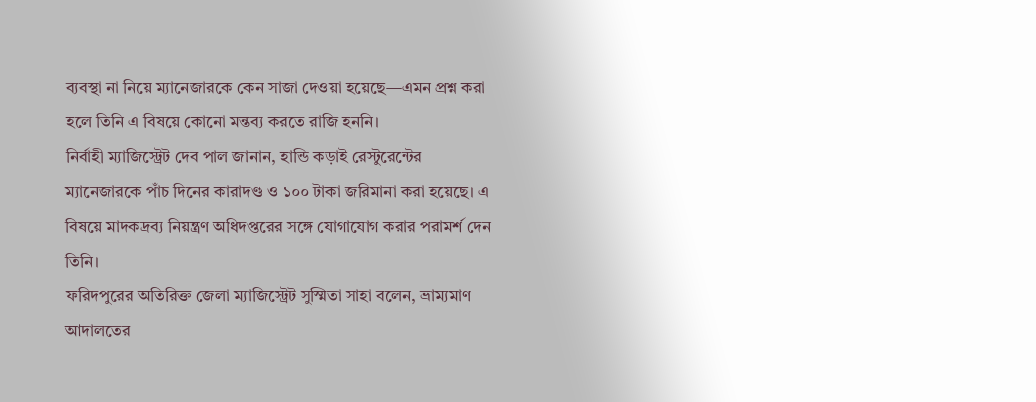ব্যবস্থা না নিয়ে ম্যানেজারকে কেন সাজা দেওয়া হয়েছে—এমন প্রশ্ন করা হলে তিনি এ বিষয়ে কোনো মন্তব্য করতে রাজি হননি।
নির্বাহী ম্যাজিস্ট্রেট দেব পাল জানান, হান্ডি কড়াই রেস্টুরেন্টের ম্যানেজারকে পাঁচ দিনের কারাদণ্ড ও ১০০ টাকা জরিমানা করা হয়েছে। এ বিষয়ে মাদকদ্রব্য নিয়ন্ত্রণ অধিদপ্তরের সঙ্গে যোগাযোগ করার পরামর্শ দেন তিনি।
ফরিদপুরের অতিরিক্ত জেলা ম্যাজিস্ট্রেট সুস্মিতা সাহা বলেন, ভ্রাম্যমাণ আদালতের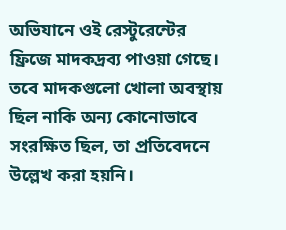অভিযানে ওই রেস্টুরেন্টের ফ্রিজে মাদকদ্রব্য পাওয়া গেছে। তবে মাদকগুলো খোলা অবস্থায় ছিল নাকি অন্য কোনোভাবে সংরক্ষিত ছিল, তা প্রতিবেদনে উল্লেখ করা হয়নি।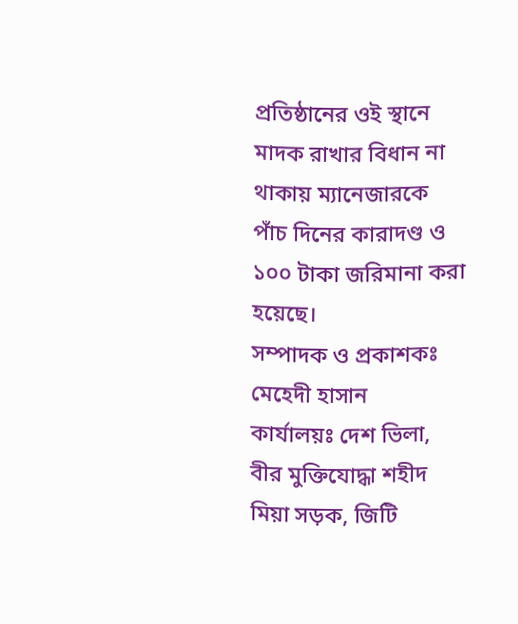প্রতিষ্ঠানের ওই স্থানে মাদক রাখার বিধান না থাকায় ম্যানেজারকে পাঁচ দিনের কারাদণ্ড ও ১০০ টাকা জরিমানা করা হয়েছে।
সম্পাদক ও প্রকাশকঃ মেহেদী হাসান
কার্যালয়ঃ দেশ ভিলা, বীর মুক্তিযোদ্ধা শহীদ মিয়া সড়ক, জিটি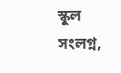স্কুল সংলগ্ন,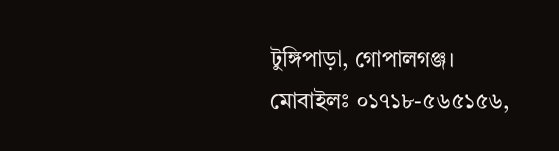টুঙ্গিপাড়া, গোপালগঞ্জ।
মোবাইলঃ ০১৭১৮-৫৬৫১৫৬,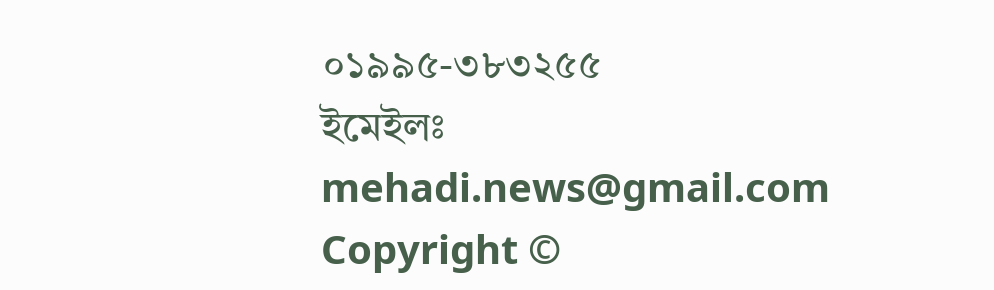০১৯৯৫-৩৮৩২৫৫
ইমেইলঃ mehadi.news@gmail.com
Copyright ©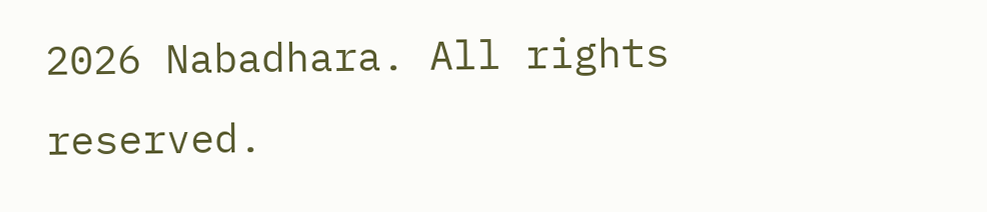2026 Nabadhara. All rights reserved.